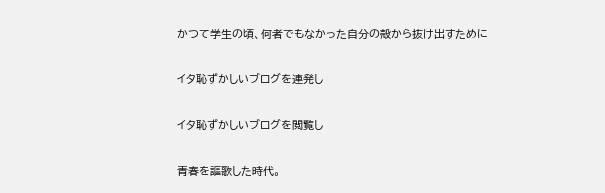かつて学生の頃、何者でもなかった自分の殻から抜け出すために

イタ恥ずかしいブログを連発し

イタ恥ずかしいブログを閲覧し

青春を謳歌した時代。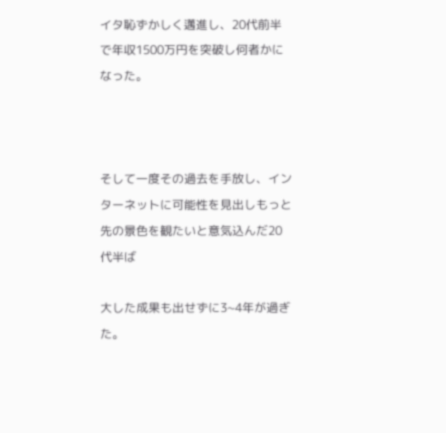イタ恥ずかしく邁進し、20代前半で年収1500万円を突破し何者かになった。



そして一度その過去を手放し、インターネットに可能性を見出しもっと先の景色を観たいと意気込んだ20代半ば

大した成果も出せずに3~4年が過ぎた。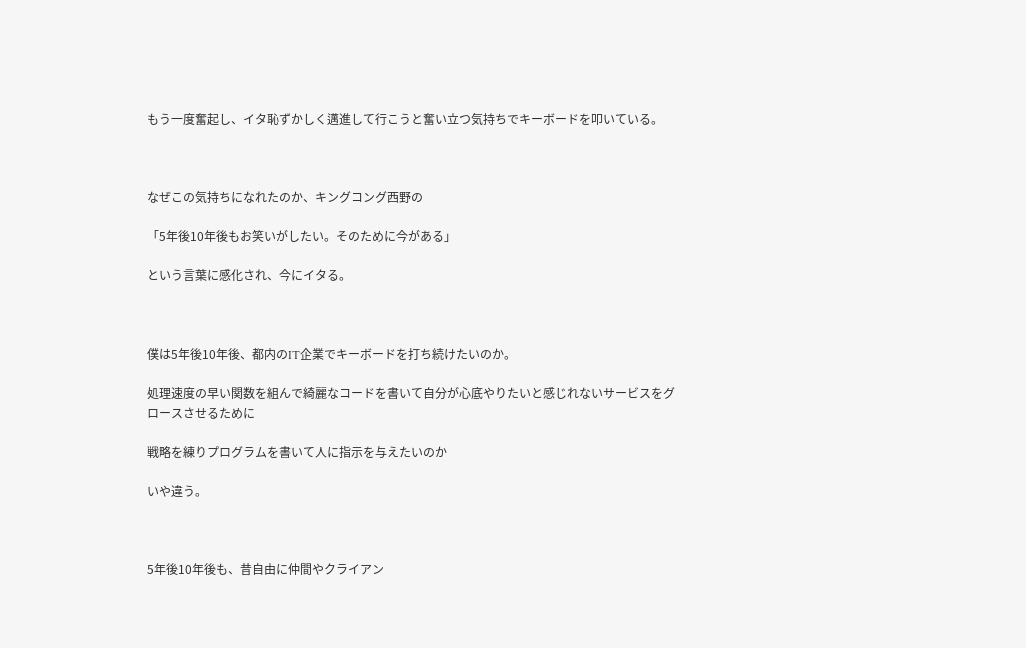もう一度奮起し、イタ恥ずかしく邁進して行こうと奮い立つ気持ちでキーボードを叩いている。



なぜこの気持ちになれたのか、キングコング西野の

「5年後10年後もお笑いがしたい。そのために今がある」

という言葉に感化され、今にイタる。



僕は5年後10年後、都内のIT企業でキーボードを打ち続けたいのか。

処理速度の早い関数を組んで綺麗なコードを書いて自分が心底やりたいと感じれないサービスをグロースさせるために

戦略を練りプログラムを書いて人に指示を与えたいのか

いや違う。



5年後10年後も、昔自由に仲間やクライアン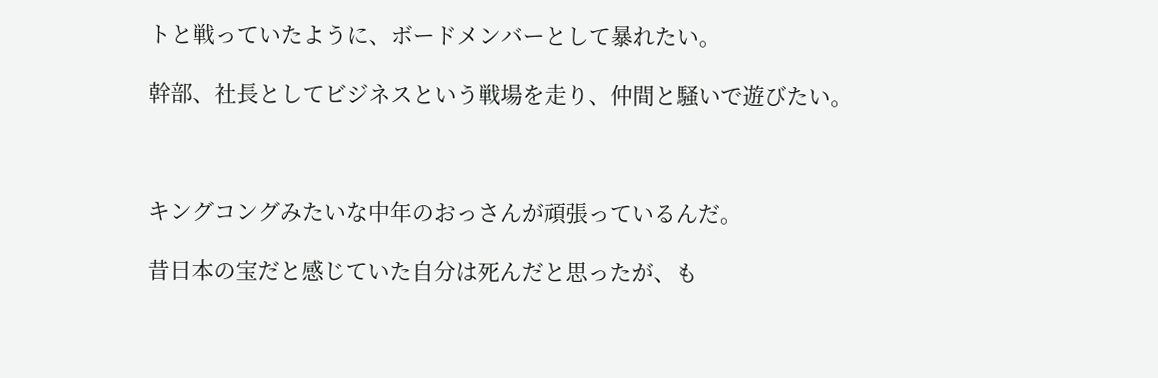トと戦っていたように、ボードメンバーとして暴れたい。

幹部、社長としてビジネスという戦場を走り、仲間と騒いで遊びたい。



キングコングみたいな中年のおっさんが頑張っているんだ。

昔日本の宝だと感じていた自分は死んだと思ったが、も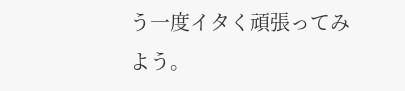う一度イタく頑張ってみよう。